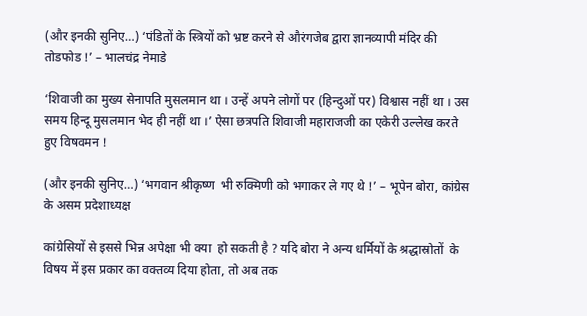(और इनकी सुनिए…) ‘पंडितों के स्त्रियों को भ्रष्ट करने से औरंगजेब द्वारा ज्ञानव्यापी मंदिर की तोडफोड !’ – भालचंद्र नेमाडे

‘शिवाजी का मुख्य सेनापति मुसलमान था । उन्हें अपने लोगों पर (हिन्दुओं पर) विश्वास नहीं था । उस समय हिन्दू मुसलमान भेद ही नहीं था ।’ ऐसा छत्रपति शिवाजी महाराजजी का एकेरी उल्लेख करते हुए विषवमन !

(और इनकी सुनिए…) ‘भगवान श्रीकृष्ण  भी रुक्मिणी को भगाकर ले गए थे !’ – भूपेन बोरा, कांग्रेस के असम प्रदेशाध्यक्ष

कांग्रेसियों से इससे भिन्न अपेक्षा भी क्या  हो सकती है ? यदि बोरा ने अन्य धर्मियों के श्रद्धास्रोतों  के विषय में इस प्रकार का वक्तव्य दिया होता, तो अब तक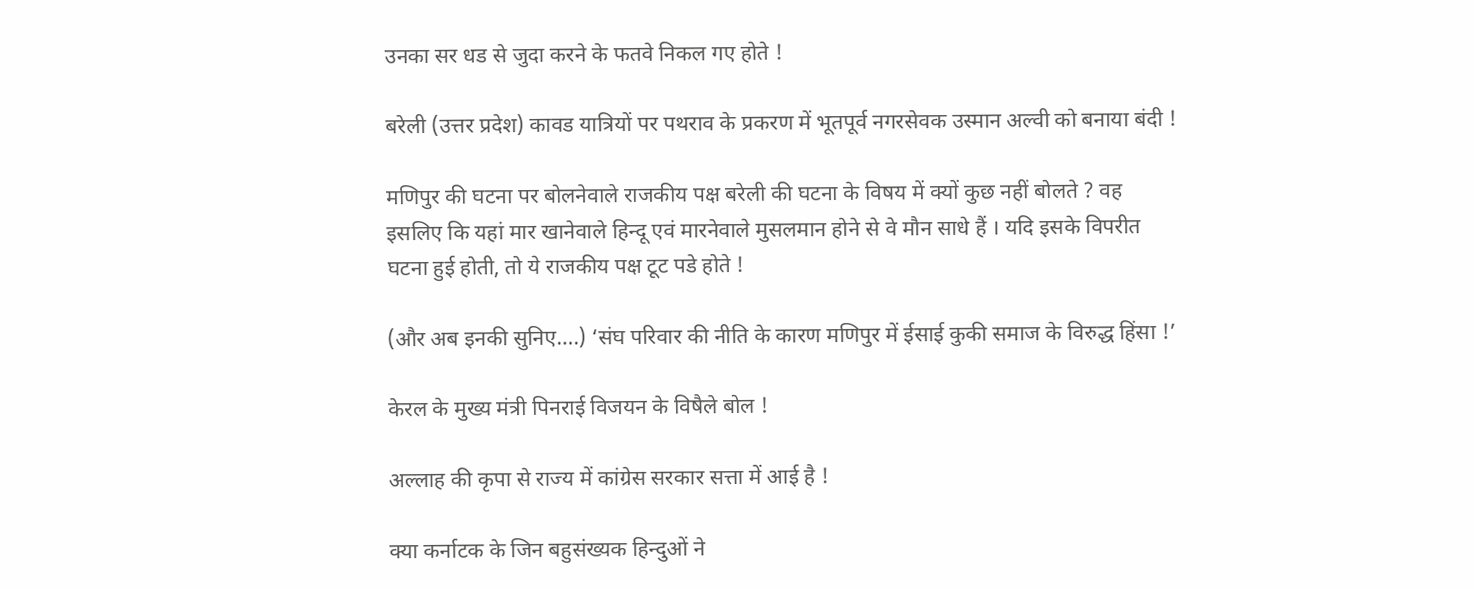उनका सर धड से जुदा करने के फतवे निकल गए होते !

बरेली (उत्तर प्रदेश) कावड यात्रियों पर पथराव के प्रकरण में भूतपूर्व नगरसेवक उस्मान अल्वी को बनाया बंदी !

मणिपुर की घटना पर बोलनेवाले राजकीय पक्ष बरेली की घटना के विषय में क्यों कुछ नहीं बोलते ? वह इसलिए कि यहां मार खानेवाले हिन्दू एवं मारनेवाले मुसलमान होने से वे मौन साधे हैं । यदि इसके विपरीत घटना हुई होती, तो ये राजकीय पक्ष टूट पडे होते !

(और अब इनकी सुनिए….) ‘संघ परिवार की नीति के कारण मणिपुर में ईसाई कुकी समाज के विरुद्ध हिंसा !’

केरल के मुख्य मंत्री पिनराई विजयन के विषैले बोल !

अल्लाह की कृपा से राज्य में कांग्रेस सरकार सत्ता में आई है !

क्या कर्नाटक के जिन बहुसंख्यक हिन्दुओं ने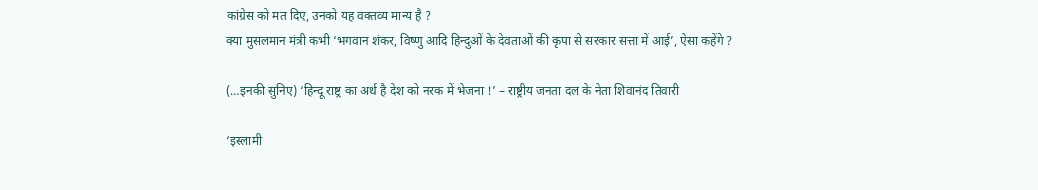कांग्रेस को मत दिए, उनको यह वक्तव्य मान्य है ?
क्या मुसलमान मंत्री कभी ‘भगवान शंकर, विष्णु आदि हिन्दुओं के देवताओं की कृपा से सरकार सत्ता में आई’, ऐसा कहेंगे ?

(…इनकी सुनिए) ‘हिन्दू राष्ट्र का अर्थ है देश को नरक में भेजना !’ – राष्ट्रीय जनता दल के नेता शिवानंद तिवारी

‘इस्लामी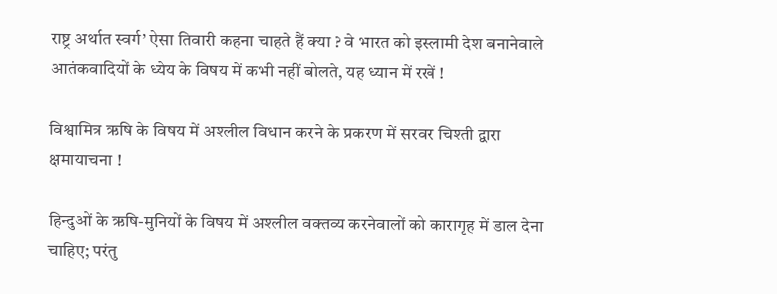राष्ट्र अर्थात स्वर्ग’ ऐसा तिवारी कहना चाहते हैं क्या ? वे भारत को इस्लामी देश बनानेवाले आतंकवादियों के ध्येय के विषय में कभी नहीं बोलते, यह ध्यान में रखें !

विश्वामित्र ऋषि के विषय में अश्लील विधान करने के प्रकरण में सरवर चिश्ती द्वारा क्षमायाचना !

हिन्दुओं के ऋषि-मुनियों के विषय में अश्लील वक्तव्य करनेवालों को कारागृह में डाल देना चाहिए; परंतु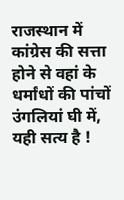राजस्थान में कांग्रेस की सत्ता होने से वहां के धर्मांधों की पांचों उंगलियां घी में, यही सत्य है !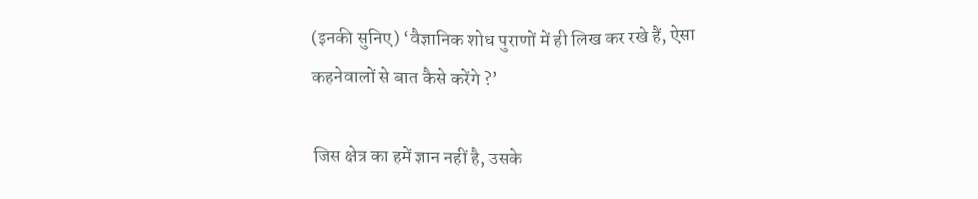(इनकी सुनिए) ‘वैज्ञानिक शोध पुराणों में ही लिख कर रखे हैं, ऐसा कहनेवालों से बात कैसे करेंगे ?’

जिस क्षेत्र का हमें ज्ञान नहीं है, उसके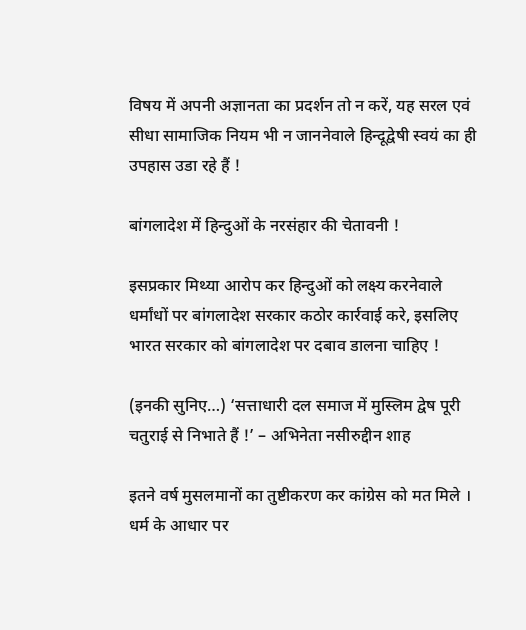विषय में अपनी अज्ञानता का प्रदर्शन तो न करें, यह सरल एवं सीधा सामाजिक नियम भी न जाननेवाले हिन्दूद्वेषी स्वयं का ही उपहास उडा रहे हैं !

बांगलादेश में हिन्दुओं के नरसंहार की चेतावनी !

इसप्रकार मिथ्या आरोप कर हिन्दुओं को लक्ष्य करनेवाले धर्मांधों पर बांगलादेश सरकार कठोर कार्रवाई करे, इसलिए भारत सरकार को बांगलादेश पर दबाव डालना चाहिए !

(इनकी सुनिए…) ‘सत्ताधारी दल समाज में मुस्लिम द्वेष पूरी चतुराई से निभाते हैं !’ – अभिनेता नसीरुद्दीन शाह

इतने वर्ष मुसलमानों का तुष्टीकरण कर कांग्रेस को मत मिले । धर्म के आधार पर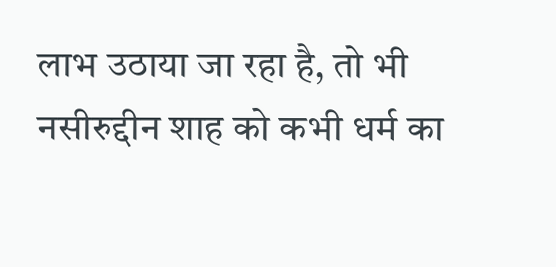लाभ उठाया जा रहा है, तो भी नसीरुद्दीन शाह को कभी धर्म का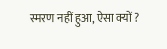स्मरण नहीं हुआ, ऐसा क्यों ?